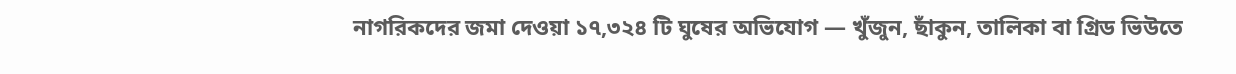নাগরিকদের জমা দেওয়া ১৭,৩২৪ টি ঘুষের অভিযোগ — খুঁজুন, ছাঁকুন, তালিকা বা গ্রিড ভিউতে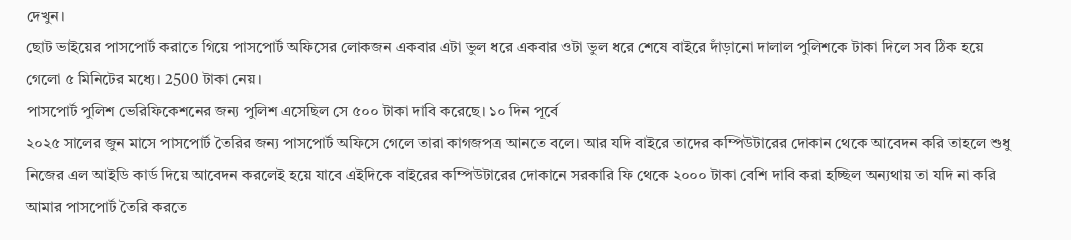দেখুন।
ছোট ভাইয়ের পাসপোর্ট করাতে গিয়ে পাসপোর্ট অফিসের লোকজন একবার এটা ভুল ধরে একবার ওটা ভুল ধরে শেষে বাইরে দাঁড়ানো দালাল পুলিশকে টাকা দিলে সব ঠিক হয়ে গেলো ৫ মিনিটের মধ্যে। 2500 টাকা নেয়।
পাসপোর্ট পুলিশ ভেরিফিকেশনের জন্য পুলিশ এসেছিল সে ৫০০ টাকা দাবি করেছে। ১০ দিন পূর্বে
২০২৫ সালের জুন মাসে পাসপোর্ট তৈরির জন্য পাসপোর্ট অফিসে গেলে তারা কাগজপত্র আনতে বলে। আর যদি বাইরে তাদের কম্পিউটারের দোকান থেকে আবেদন করি তাহলে শুধু নিজের এল আইডি কার্ড দিয়ে আবেদন করলেই হয়ে যাবে এইদিকে বাইরের কম্পিউটারের দোকানে সরকারি ফি থেকে ২০০০ টাকা বেশি দাবি করা হচ্ছিল অন্যথায় তা যদি না করি আমার পাসপোর্ট তৈরি করতে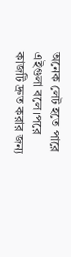অনেক লেট হতে পারে এইগুলা বলে।পরে কাজটি দ্রুত করার জন্য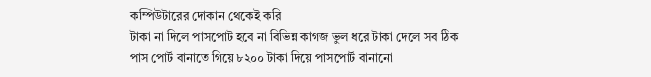কম্পিউটারের দোকান থেকেই করি
টাকা না দিলে পাসপোট হবে না বিভিন্ন কাগজ ভুল ধরে টাকা দেলে সব ঠিক
পাস পোর্ট বানাতে গিয়ে ৮২০০ টাকা দিয়ে পাসপোর্ট বানানো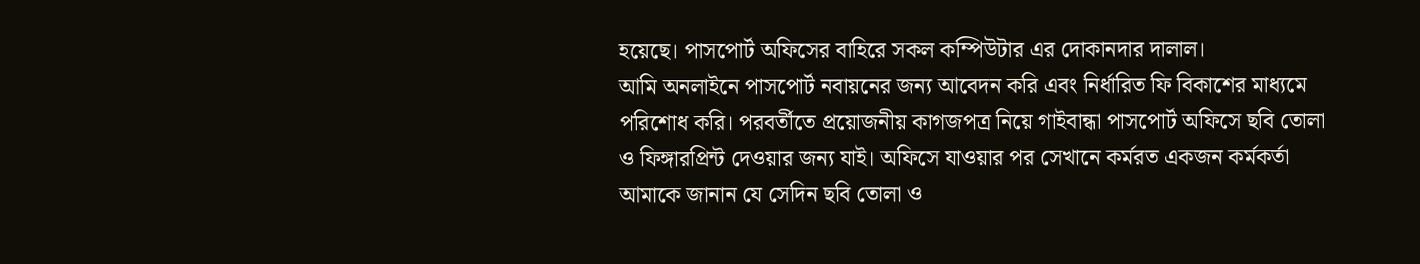হয়েছে। পাসপোর্ট অফিসের বাহিরে সকল কম্পিউটার এর দোকানদার দালাল।
আমি অনলাইনে পাসপোর্ট নবায়নের জন্য আবেদন করি এবং নির্ধারিত ফি বিকাশের মাধ্যমে পরিশোধ করি। পরবর্তীতে প্রয়োজনীয় কাগজপত্র নিয়ে গাইবান্ধা পাসপোর্ট অফিসে ছবি তোলা ও ফিঙ্গারপ্রিন্ট দেওয়ার জন্য যাই। অফিসে যাওয়ার পর সেখানে কর্মরত একজন কর্মকর্তা আমাকে জানান যে সেদিন ছবি তোলা ও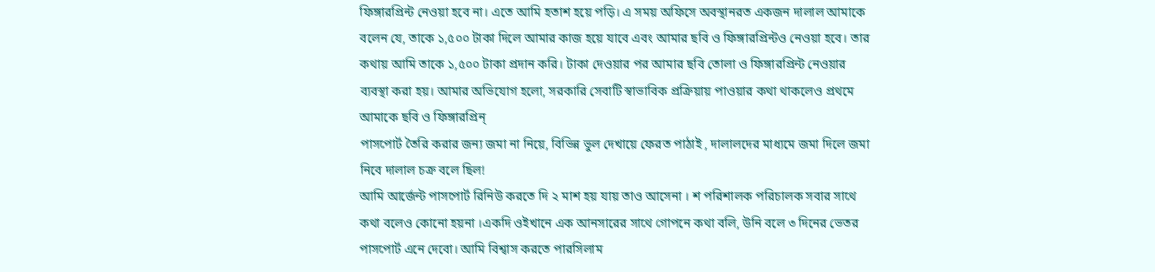ফিঙ্গারপ্রিন্ট নেওয়া হবে না। এতে আমি হতাশ হয়ে পড়ি। এ সময় অফিসে অবস্থানরত একজন দালাল আমাকে বলেন যে, তাকে ১,৫০০ টাকা দিলে আমার কাজ হয়ে যাবে এবং আমার ছবি ও ফিঙ্গারপ্রিন্টও নেওয়া হবে। তার কথায় আমি তাকে ১,৫০০ টাকা প্রদান করি। টাকা দেওয়ার পর আমার ছবি তোলা ও ফিঙ্গারপ্রিন্ট নেওয়ার ব্যবস্থা করা হয়। আমার অভিযোগ হলো, সরকারি সেবাটি স্বাভাবিক প্রক্রিয়ায় পাওয়ার কথা থাকলেও প্রথমে আমাকে ছবি ও ফিঙ্গারপ্রিন্
পাসপোর্ট তৈরি করার জন্য জমা না নিয়ে, বিভিন্ন ভুল দেখায়ে ফেরত পাঠাই , দালালদের মাধ্যমে জমা দিলে জমা নিবে দালাল চক্র বলে ছিল!
আমি আর্জেন্ট পাসপোর্ট রিনিউ করতে দি ২ মাশ হয় যায় তাও আসেনা । শ পরিশালক পরিচালক সবার সাথে কথা বলেও কোনো হয়না ।একদি ওইখানে এক আনসারের সাথে গোপনে কথা বলি, উনি বলে ৩ দিনের ভেতর পাসপোর্ট এনে দেবো। আমি বিশ্বাস করতে পারসিলাম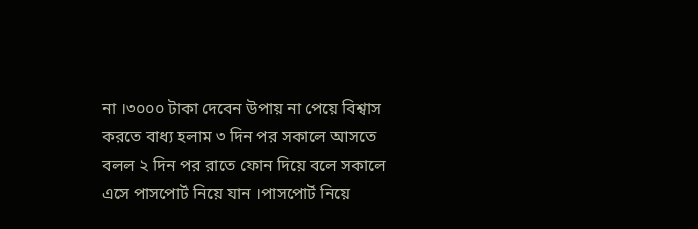না ।৩০০০ টাকা দেবেন উপায় না পেয়ে বিশ্বাস করতে বাধ্য হলাম ৩ দিন পর সকালে আসতে বলল ২ দিন পর রাতে ফোন দিয়ে বলে সকালে এসে পাসপোর্ট নিয়ে যান ।পাসপোর্ট নিয়ে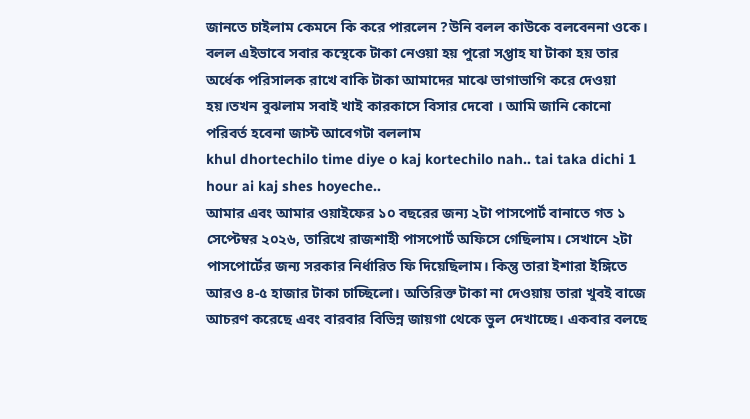জানতে চাইলাম কেমনে কি করে পারলেন ?উনি বলল কাউকে বলবেননা ওকে। বলল এইভাবে সবার কস্থেকে টাকা নেওয়া হয় পুরো সপ্তাহ যা টাকা হয় তার অর্ধেক পরিসালক রাখে বাকি টাকা আমাদের মাঝে ভাগাভাগি করে দেওয়া হয়।তখন বুঝলাম সবাই খাই কারকাসে বিসার দেবো । আমি জানি কোনো পরিবর্ত হবেনা জাস্ট আবেগটা বললাম
khul dhortechilo time diye o kaj kortechilo nah.. tai taka dichi 1 hour ai kaj shes hoyeche..
আমার এবং আমার ওয়াইফের ১০ বছরের জন্য ২টা পাসপোর্ট বানাতে গত ১ সেপ্টেম্বর ২০২৬, তারিখে রাজশাহী পাসপোর্ট অফিসে গেছিলাম। সেখানে ২টা পাসপোর্টের জন্য সরকার নির্ধারিত ফি দিয়েছিলাম। কিন্তু তারা ইশারা ইঙ্গিতে আরও ৪-৫ হাজার টাকা চাচ্ছিলো। অতিরিক্ত টাকা না দেওয়ায় তারা খুবই বাজে আচরণ করেছে এবং বারবার বিভিন্ন জায়গা থেকে ভুল দেখাচ্ছে। একবার বলছে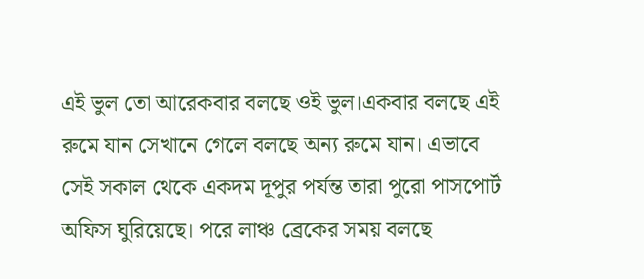এই ভুল তো আরেকবার বলছে ওই ভুল।একবার বলছে এই রুমে যান সেখানে গেলে বলছে অন্য রুমে যান। এভাবে সেই সকাল থেকে একদম দূপুর পর্যন্ত তারা পুরো পাসপোর্ট অফিস ঘুরিয়েছে। পরে লাঞ্চ ব্রেকের সময় বলছে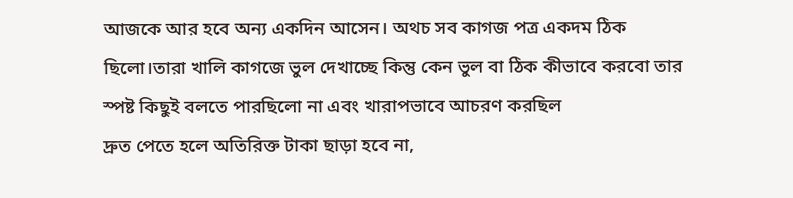আজকে আর হবে অন্য একদিন আসেন। অথচ সব কাগজ পত্র একদম ঠিক ছিলো।তারা খালি কাগজে ভুল দেখাচ্ছে কিন্তু কেন ভুল বা ঠিক কীভাবে করবো তার স্পষ্ট কিছুই বলতে পারছিলো না এবং খারাপভাবে আচরণ করছিল
দ্রুত পেতে হলে অতিরিক্ত টাকা ছাড়া হবে না,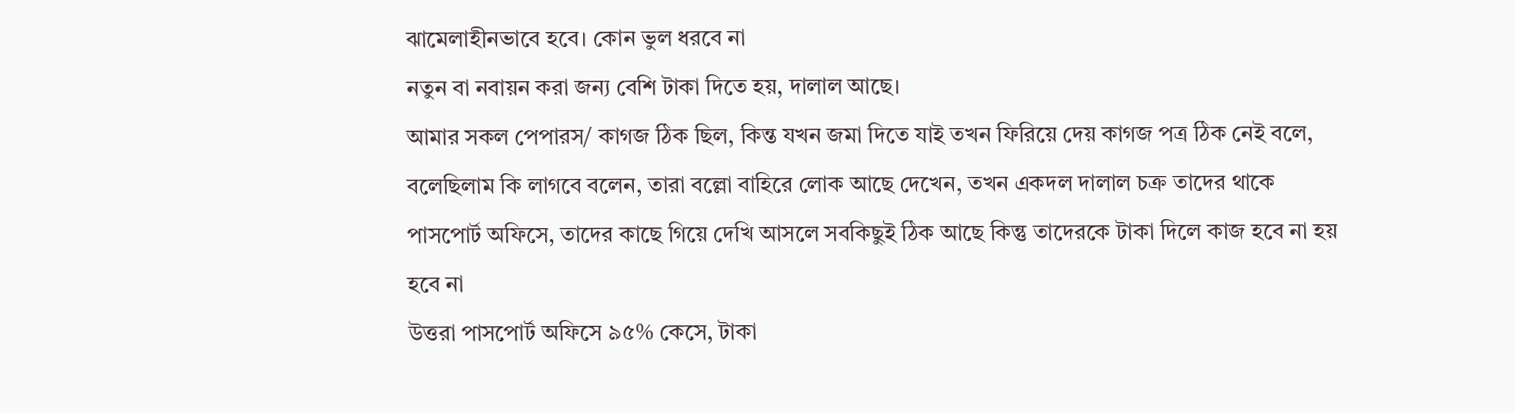ঝামেলাহীনভাবে হবে। কোন ভুল ধরবে না
নতুন বা নবায়ন করা জন্য বেশি টাকা দিতে হয়, দালাল আছে।
আমার সকল পেপারস/ কাগজ ঠিক ছিল, কিন্ত যখন জমা দিতে যাই তখন ফিরিয়ে দেয় কাগজ পত্র ঠিক নেই বলে, বলেছিলাম কি লাগবে বলেন, তারা বল্লো বাহিরে লোক আছে দেখেন, তখন একদল দালাল চক্র তাদের থাকে পাসপোর্ট অফিসে, তাদের কাছে গিয়ে দেখি আসলে সবকিছুই ঠিক আছে কিন্তু তাদেরকে টাকা দিলে কাজ হবে না হয় হবে না
উত্তরা পাসপোর্ট অফিসে ৯৫% কেসে, টাকা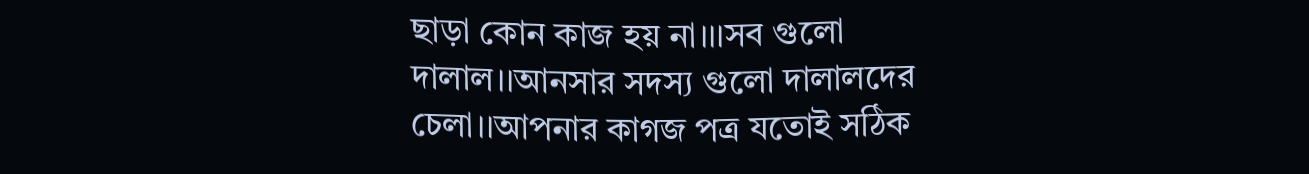ছাড়া কোন কাজ হয় না।।।সব গুলো দালাল।।আনসার সদস্য গুলো দালালদের চেলা।।আপনার কাগজ পত্র যতোই সঠিক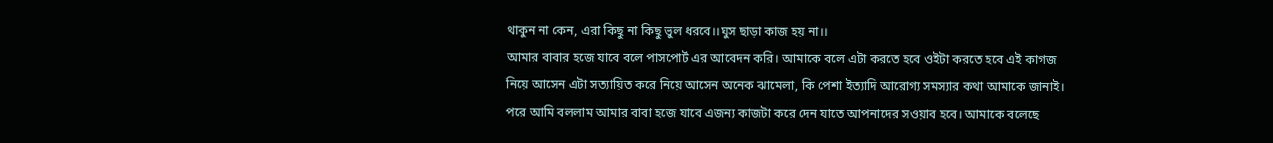থাকুন না কেন, এরা কিছু না কিছু ভুল ধরবে।।ঘুস ছাড়া কাজ হয় না।।
আমার বাবার হজে যাবে বলে পাসপোর্ট এর আবেদন করি। আমাকে বলে এটা করতে হবে ওইটা করতে হবে এই কাগজ নিয়ে আসেন এটা সত্যায়িত করে নিয়ে আসেন অনেক ঝামেলা, কি পেশা ইত্যাদি আরোগ্য সমস্যার কথা আমাকে জানাই। পরে আমি বললাম আমার বাবা হজে যাবে এজন্য কাজটা করে দেন যাতে আপনাদের সওয়াব হবে। আমাকে বলেছে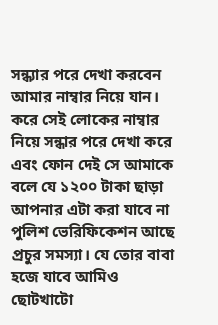সন্ধ্যার পরে দেখা করবেন আমার নাম্বার নিয়ে যান। করে সেই লোকের নাম্বার নিয়ে সন্ধার পরে দেখা করে এবং ফোন দেই সে আমাকে বলে যে ১২০০ টাকা ছাড়া আপনার এটা করা যাবে না পুলিশ ভেরিফিকেশন আছে প্রচুর সমস্যা। যে তোর বাবা হজে যাবে আমিও ছোটখাটো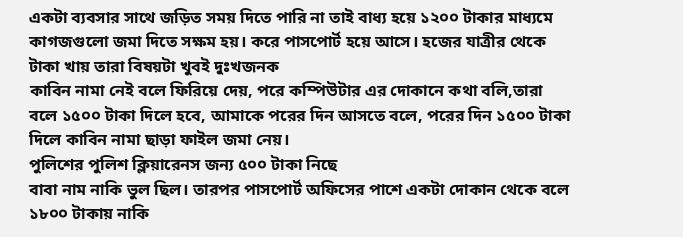একটা ব্যবসার সাথে জড়িত সময় দিতে পারি না তাই বাধ্য হয়ে ১২০০ টাকার মাধ্যমে কাগজগুলো জমা দিতে সক্ষম হয়। করে পাসপোর্ট হয়ে আসে। হজের যাত্রীর থেকে টাকা খায় তারা বিষয়টা খুবই দুঃখজনক
কাবিন নামা নেই বলে ফিরিয়ে দেয়, পরে কম্পিউটার এর দোকানে কথা বলি,তারা বলে ১৫০০ টাকা দিলে হবে, আমাকে পরের দিন আসতে বলে, পরের দিন ১৫০০ টাকা দিলে কাবিন নামা ছাড়া ফাইল জমা নেয়।
পুলিশের পুলিশ ক্লিয়ারেনস জন্য ৫০০ টাকা নিছে
বাবা নাম নাকি ভুল ছিল। তারপর পাসপোর্ট অফিসের পাশে একটা দোকান থেকে বলে ১৮০০ টাকায় নাকি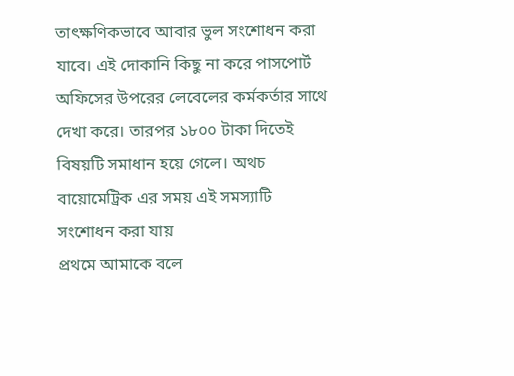তাৎক্ষণিকভাবে আবার ভুল সংশোধন করা যাবে। এই দোকানি কিছু না করে পাসপোর্ট অফিসের উপরের লেবেলের কর্মকর্তার সাথে দেখা করে। তারপর ১৮০০ টাকা দিতেই বিষয়টি সমাধান হয়ে গেলে। অথচ বায়োমেট্রিক এর সময় এই সমস্যাটি সংশোধন করা যায়
প্রথমে আমাকে বলে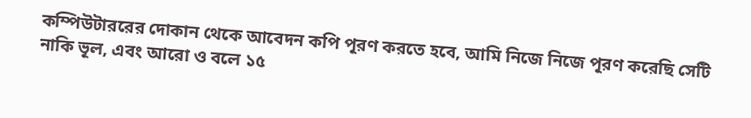কম্পিউটাররের দোকান থেকে আবেদন কপি পূরণ করতে হবে, আমি নিজে নিজে পূরণ করেছি সেটি নাকি ভূল, এবং আরো ও বলে ১৫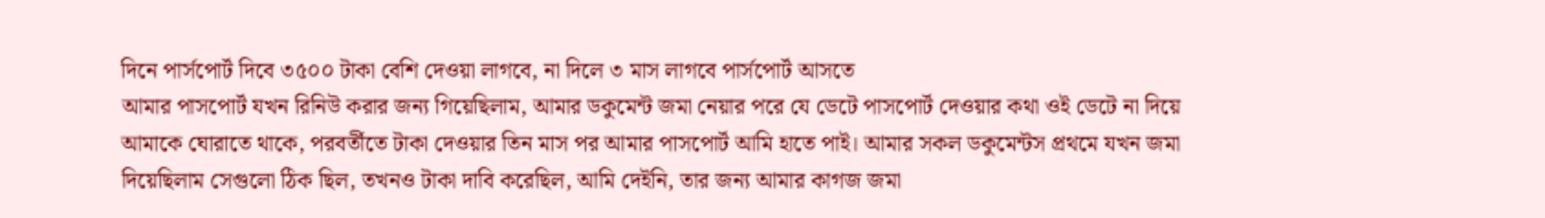দিনে পার্সপোর্ট দিবে ৩৫০০ টাকা বেশি দেওয়া লাগবে, না দিলে ৩ মাস লাগবে পার্সপোর্ট আসতে
আমার পাসপোর্ট যখন রিনিউ করার জন্য গিয়েছিলাম, আমার ডকুমেন্ট জমা নেয়ার পরে যে ডেটে পাসপোর্ট দেওয়ার কথা ওই ডেটে না দিয়ে আমাকে ঘোরাতে থাকে, পরবর্তীতে টাকা দেওয়ার তিন মাস পর আমার পাসপোর্ট আমি হাতে পাই। আমার সকল ডকুমেন্টস প্রথমে যখন জমা দিয়েছিলাম সেগুলো ঠিক ছিল, তখনও টাকা দাবি করেছিল, আমি দেইনি, তার জন্য আমার কাগজ জমা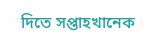দিতে সপ্তাহখানেক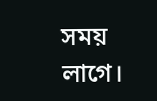সময় লাগে।